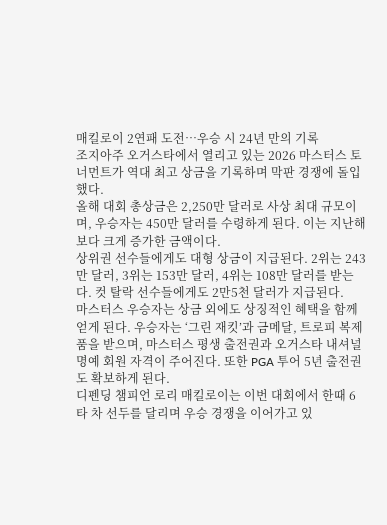매킬로이 2연패 도전…우승 시 24년 만의 기록
조지아주 오거스타에서 열리고 있는 2026 마스터스 토너먼트가 역대 최고 상금을 기록하며 막판 경쟁에 돌입했다.
올해 대회 총상금은 2,250만 달러로 사상 최대 규모이며, 우승자는 450만 달러를 수령하게 된다. 이는 지난해보다 크게 증가한 금액이다.
상위권 선수들에게도 대형 상금이 지급된다. 2위는 243만 달러, 3위는 153만 달러, 4위는 108만 달러를 받는다. 컷 탈락 선수들에게도 2만5천 달러가 지급된다.
마스터스 우승자는 상금 외에도 상징적인 혜택을 함께 얻게 된다. 우승자는 ‘그린 재킷’과 금메달, 트로피 복제품을 받으며, 마스터스 평생 출전권과 오거스타 내셔널 명예 회원 자격이 주어진다. 또한 PGA 투어 5년 출전권도 확보하게 된다.
디펜딩 챔피언 로리 매킬로이는 이번 대회에서 한때 6타 차 선두를 달리며 우승 경쟁을 이어가고 있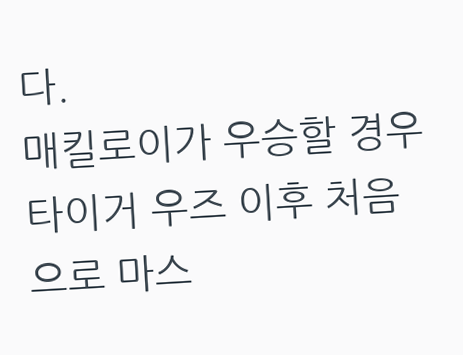다.
매킬로이가 우승할 경우 타이거 우즈 이후 처음으로 마스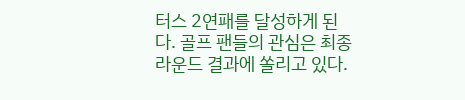터스 2연패를 달성하게 된다. 골프 팬들의 관심은 최종 라운드 결과에 쏠리고 있다.